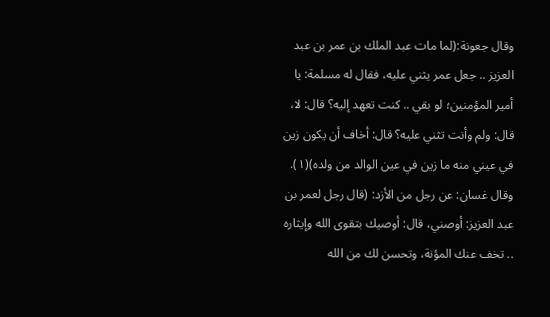وقال جعونة:(لما مات عبد الملك بن عمر بن عبد العزيز .. جعل عمر يثني عليه، فقال له مسلمة: يا أمير المؤمنين؛ لو بقي .. كنت تعهد إليه؟ قال: لا، قال: ولم وأنت تثني عليه؟ قال: أخاف أن يكون زين في عيني منه ما زين في عين الوالد من ولده)(١).
وقال غسان: عن رجل من الأزد: (قال رجل لعمر بن عبد العزيز: أوصني، قال: أوصيك بتقوى الله وإيثاره .. تخف عنك المؤنة، وتحسن لك من الله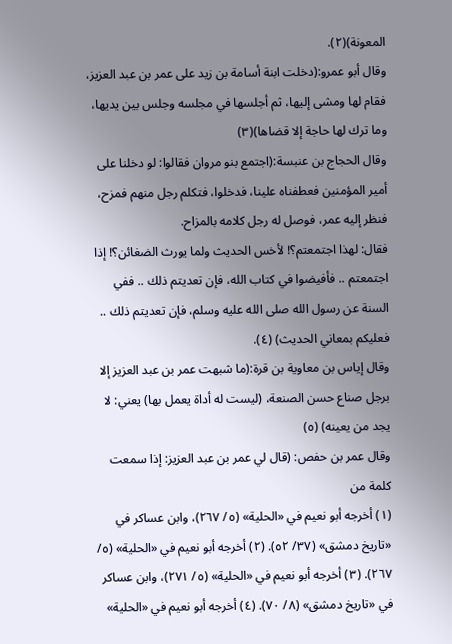المعونة)(٢).
وقال أبو عمرو:(دخلت ابنة أسامة بن زيد على عمر بن عبد العزيز، فقام لها ومشى إليها، ثم أجلسها في مجلسه وجلس بين يديها، وما ترك لها حاجة إلا قضاها)(٣)
وقال الحجاج بن عنبسة:(اجتمع بنو مروان فقالوا: لو دخلنا على أمير المؤمنين فعطفناه علينا، فدخلوا، فتكلم رجل منهم فمزح، فنظر إليه عمر، فوصل له رجل كلامه بالمزاح.
فقال: لهذا اجتمعتم؟! لأخس الحديث ولما يورث الضغائن؟! إذا اجتمعتم .. فأفيضوا في كتاب الله، فإن تعديتم ذلك .. ففي السنة عن رسول الله صلى الله عليه وسلم، فإن تعديتم ذلك .. فعليكم بمعاني الحديث) (٤).
وقال إياس بن معاوية بن قرة:(ما شبهت عمر بن عبد العزيز إلا برجل صناع حسن الصنعة، (ليست له أداة يعمل بها) يعني: لا يجد من يعينه) (٥)
وقال عمر بن حفص: (قال لي عمر بن عبد العزيز: إذا سمعت كلمة من
(١) أخرجه أبو نعيم في «الحلية» (٥/ ٢٦٧)، وابن عساكر في «تاريخ دمشق» (٣٧/ ٥٢). (٢) أخرجه أبو نعيم في «الحلية» (٥/ ٢٦٧). (٣) أخرجه أبو نعيم في «الحلية» (٥/ ٢٧١)، وابن عساكر في «تاريخ دمشق» (٨/ ٧٠). (٤) أخرجه أبو نعيم في «الحلية»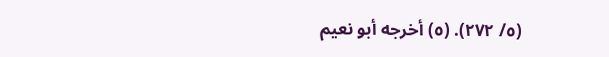(٥/ ٢٧٢). (٥) أخرجه أبو نعيم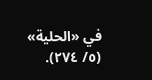في «الحلية» (٥/ ٢٧٤).